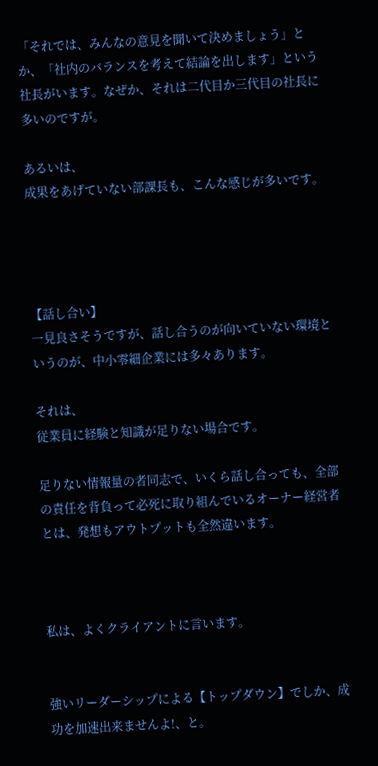「それでは、みんなの意見を聞いて決めましょう」とか、「社内のバランスを考えて結論を出します」という社長がいます。なぜか、それは二代目か三代目の社長に多いのですが。

あるいは、
成果をあげていない部課長も、こんな感じが多いです。




【話し合い】
一見良さそうですが、話し合うのが向いていない環境というのが、中小零細企業には多々あります。

それは、
従業員に経験と知識が足りない場合です。

足りない情報量の者同志で、いくら話し合っても、全部の責任を背負って必死に取り組んでいるオーナー経営者とは、発想もアウトプットも全然違います。



私は、よくクライアントに言います。


強いリーダーシップによる【トップダウン】でしか、成功を加速出来ませんよ!、と。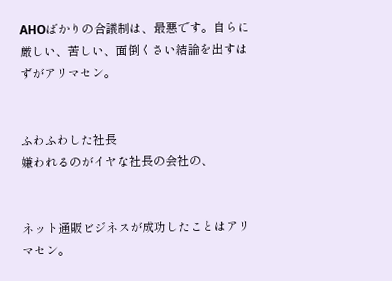AHOばかりの合議制は、最悪です。自らに厳しい、苦しい、面倒くさい結論を出すはずがアリマセン。


ふわふわした社長
嫌われるのがイヤな社長の会社の、


ネット通販ビジネスが成功したことはアリマセン。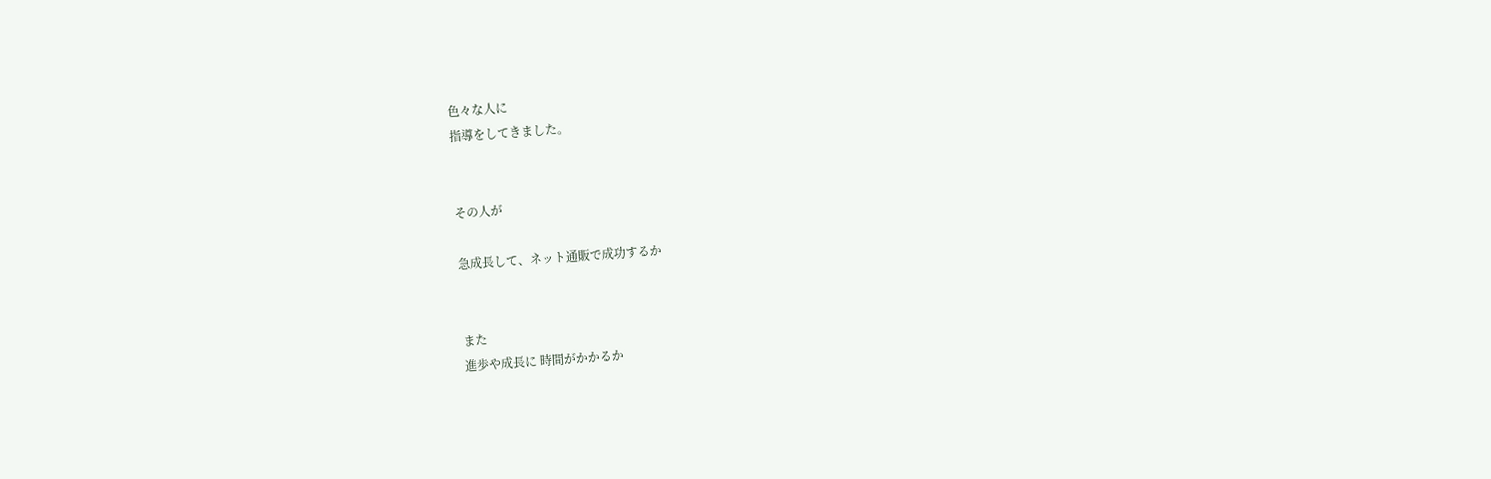色々な人に
指導をしてきました。


その人が

急成長して、ネット通販で成功するか


また
進歩や成長に 時間がかかるか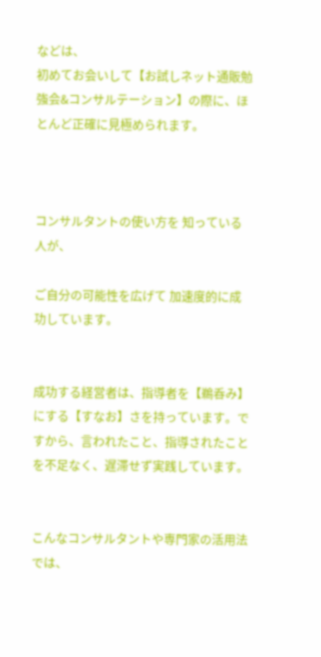などは、
初めてお会いして【お試しネット通販勉強会&コンサルテーション】の際に、ほとんど正確に見極められます。



コンサルタントの使い方を 知っている人が、

ご自分の可能性を広げて 加速度的に成功しています。


成功する経営者は、指導者を【鵜呑み】にする【すなお】さを持っています。ですから、言われたこと、指導されたことを不足なく、遅滞せず実践しています。


こんなコンサルタントや専門家の活用法では、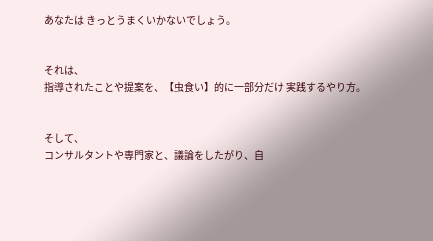あなたは きっとうまくいかないでしょう。


それは、
指導されたことや提案を、【虫食い】的に一部分だけ 実践するやり方。


そして、
コンサルタントや専門家と、議論をしたがり、自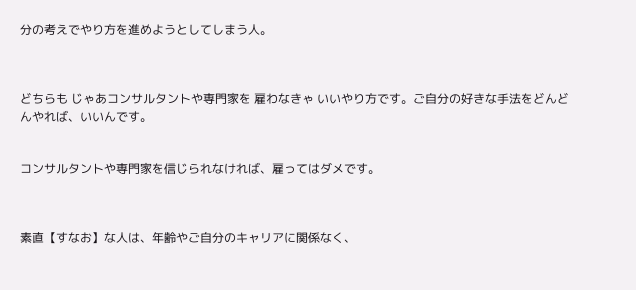分の考えでやり方を進めようとしてしまう人。



どちらも じゃあコンサルタントや専門家を 雇わなきゃ いいやり方です。ご自分の好きな手法をどんどんやれば、いいんです。


コンサルタントや専門家を信じられなければ、雇ってはダメです。



素直【すなお】な人は、年齢やご自分のキャリアに関係なく、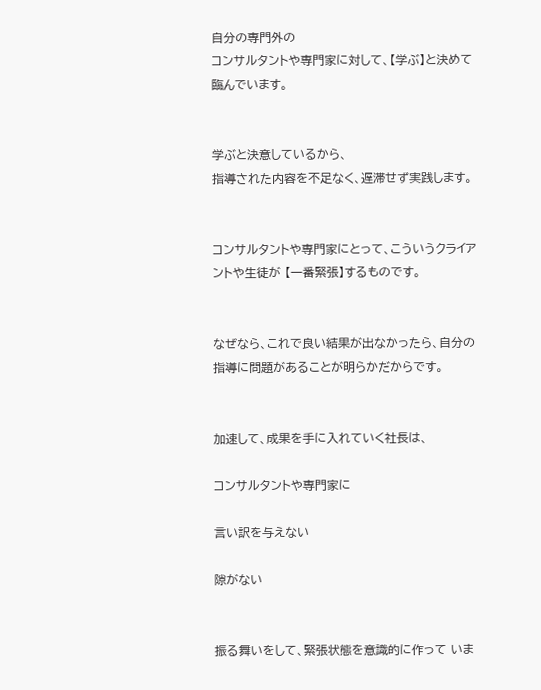自分の専門外の
コンサルタントや専門家に対して、【学ぶ】と決めて臨んでいます。


学ぶと決意しているから、
指導された内容を不足なく、遅滞せず実践します。


コンサルタントや専門家にとって、こういうクライアントや生徒が 【一番緊張】するものです。


なぜなら、これで良い結果が出なかったら、自分の指導に問題があることが明らかだからです。


加速して、成果を手に入れていく社長は、

コンサルタントや専門家に

言い訳を与えない

隙がない


振る舞いをして、緊張状態を意識的に作って いま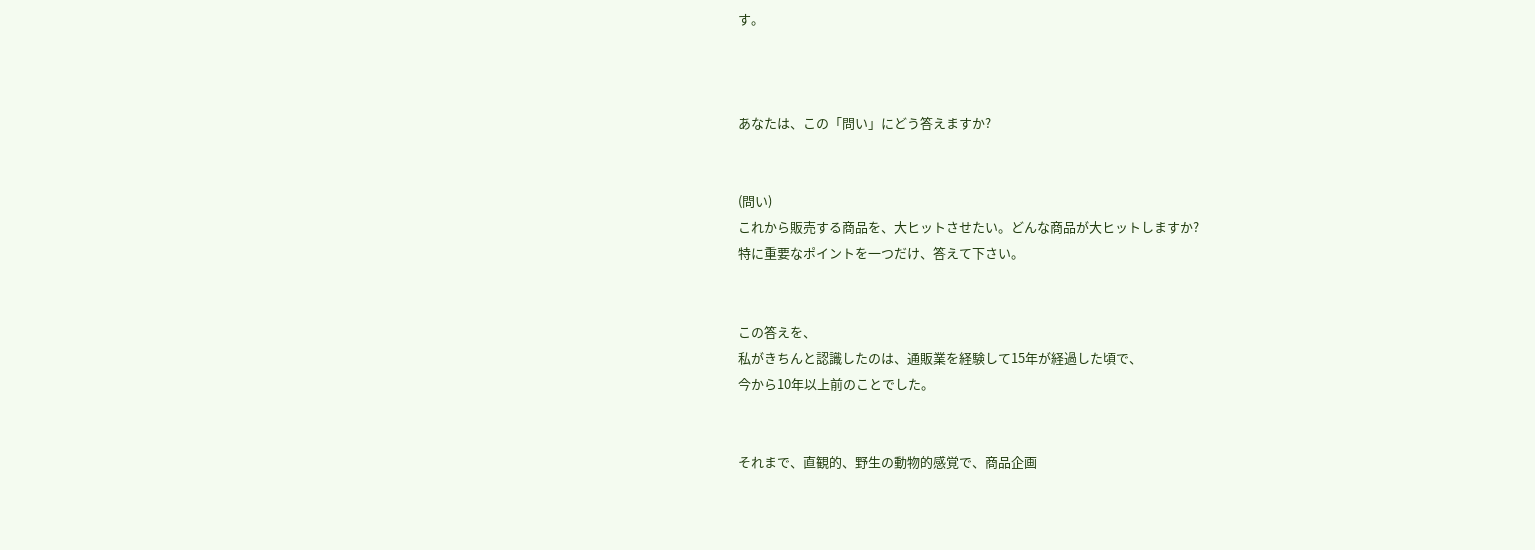す。



あなたは、この「問い」にどう答えますか?


(問い)
これから販売する商品を、大ヒットさせたい。どんな商品が大ヒットしますか?
特に重要なポイントを一つだけ、答えて下さい。


この答えを、
私がきちんと認識したのは、通販業を経験して15年が経過した頃で、
今から10年以上前のことでした。


それまで、直観的、野生の動物的感覚で、商品企画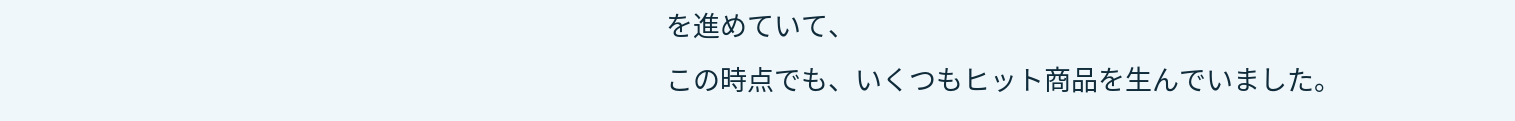を進めていて、
この時点でも、いくつもヒット商品を生んでいました。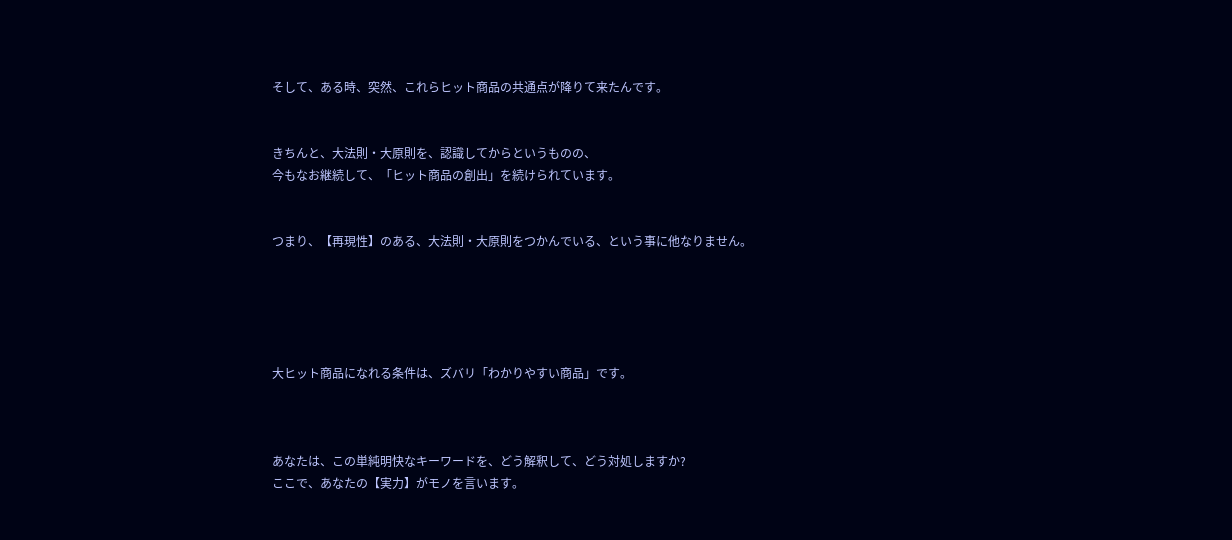そして、ある時、突然、これらヒット商品の共通点が降りて来たんです。


きちんと、大法則・大原則を、認識してからというものの、
今もなお継続して、「ヒット商品の創出」を続けられています。


つまり、【再現性】のある、大法則・大原則をつかんでいる、という事に他なりません。





大ヒット商品になれる条件は、ズバリ「わかりやすい商品」です。



あなたは、この単純明快なキーワードを、どう解釈して、どう対処しますか?
ここで、あなたの【実力】がモノを言います。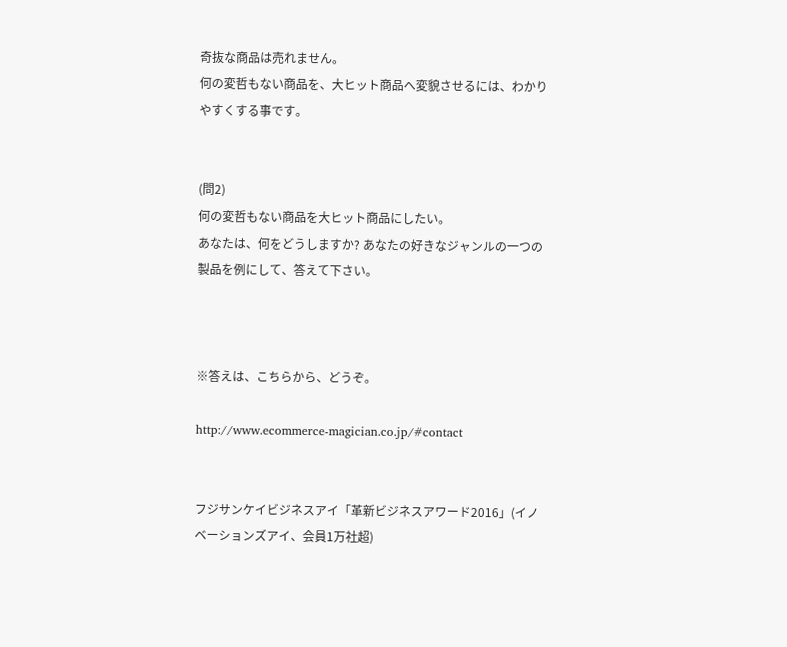奇抜な商品は売れません。
何の変哲もない商品を、大ヒット商品へ変貌させるには、わかりやすくする事です。


(問2)
何の変哲もない商品を大ヒット商品にしたい。
あなたは、何をどうしますか? あなたの好きなジャンルの一つの製品を例にして、答えて下さい。



※答えは、こちらから、どうぞ。

http://www.ecommerce-magician.co.jp/#contact


フジサンケイビジネスアイ「革新ビジネスアワード2016」(イノベーションズアイ、会員1万社超)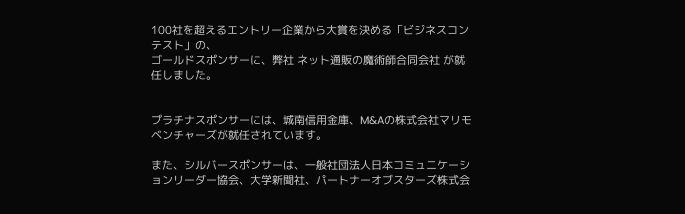100社を超えるエントリー企業から大賞を決める「ビジネスコンテスト」の、
ゴールドスポンサーに、弊社 ネット通販の魔術師合同会社 が就任しました。


プラチナスポンサーには、城南信用金庫、M&Aの株式会社マリモベンチャーズが就任されています。

また、シルバースポンサーは、一般社団法人日本コミュニケーションリーダー協会、大学新聞社、パートナーオブスターズ株式会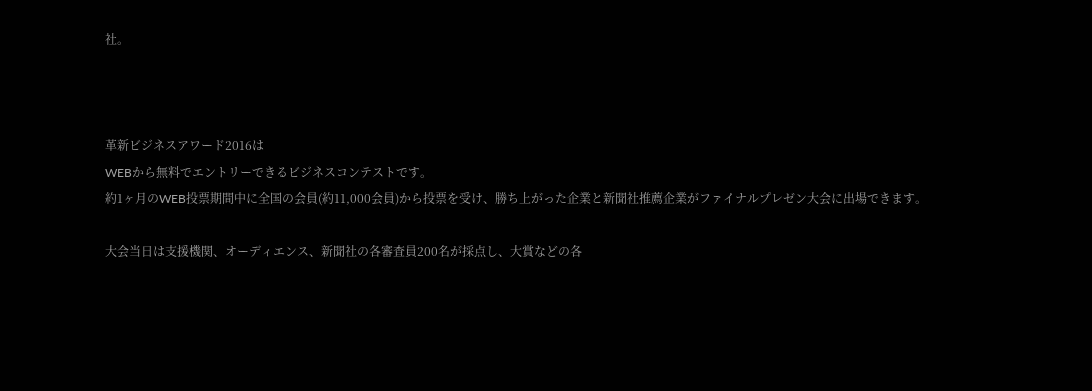社。



革新ビジネスアワード2016は
WEBから無料でエントリーできるビジネスコンテストです。
約1ヶ月のWEB投票期間中に全国の会員(約11,000会員)から投票を受け、勝ち上がった企業と新聞社推薦企業がファイナルプレゼン大会に出場できます。

大会当日は支援機関、オーディエンス、新聞社の各審査員200名が採点し、大賞などの各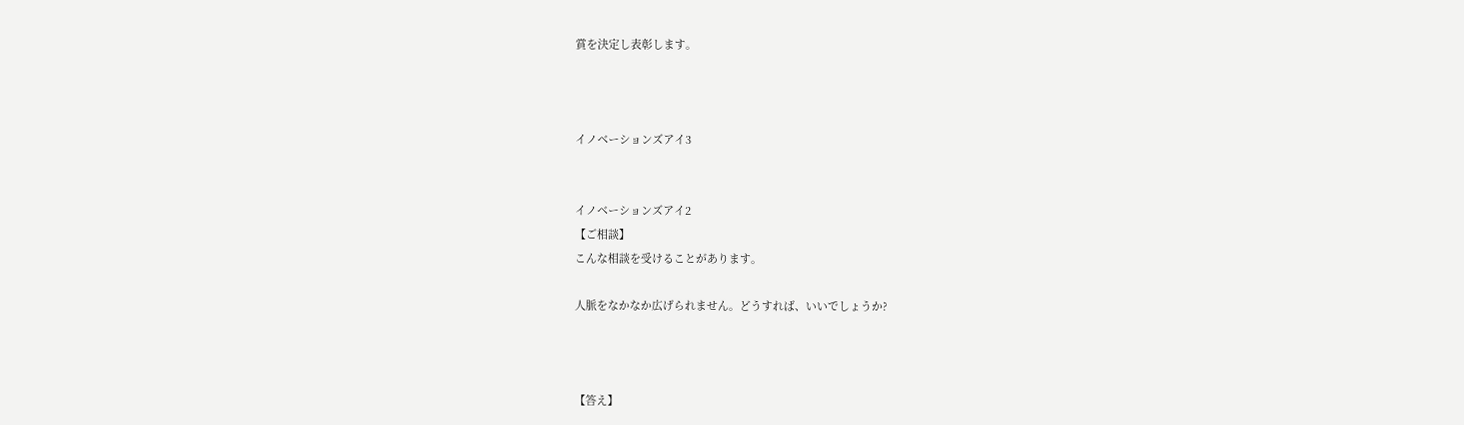賞を決定し表彰します。



イノベーションズアイ3


イノベーションズアイ2
【ご相談】
こんな相談を受けることがあります。

人脈をなかなか広げられません。どうすれば、いいでしょうか?



【答え】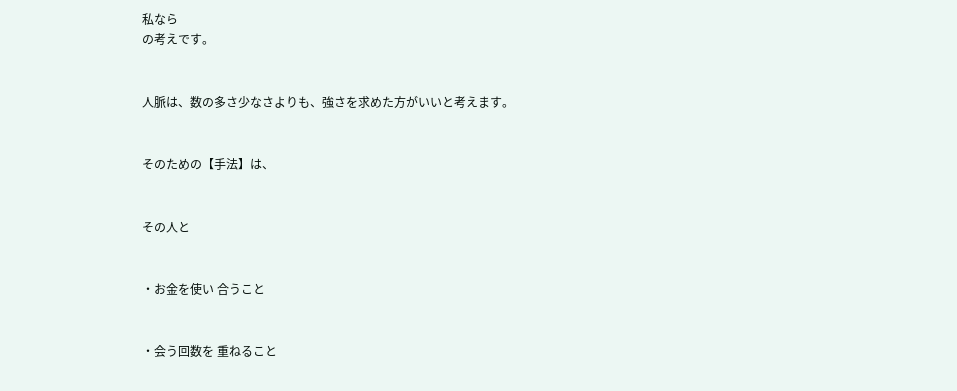私なら
の考えです。


人脈は、数の多さ少なさよりも、強さを求めた方がいいと考えます。


そのための【手法】は、


その人と


・お金を使い 合うこと


・会う回数を 重ねること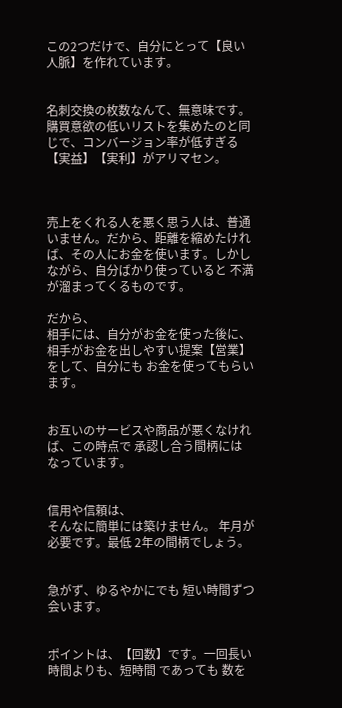この2つだけで、自分にとって【良い人脈】を作れています。


名刺交換の枚数なんて、無意味です。購買意欲の低いリストを集めたのと同じで、コンバージョン率が低すぎる【実益】【実利】がアリマセン。



売上をくれる人を悪く思う人は、普通いません。だから、距離を縮めたければ、その人にお金を使います。しかしながら、自分ばかり使っていると 不満が溜まってくるものです。

だから、
相手には、自分がお金を使った後に、相手がお金を出しやすい提案【営業】をして、自分にも お金を使ってもらいます。


お互いのサービスや商品が悪くなければ、この時点で 承認し合う間柄には なっています。


信用や信頼は、
そんなに簡単には築けません。 年月が必要です。最低 2年の間柄でしょう。


急がず、ゆるやかにでも 短い時間ずつ会います。


ポイントは、【回数】です。一回長い時間よりも、短時間 であっても 数を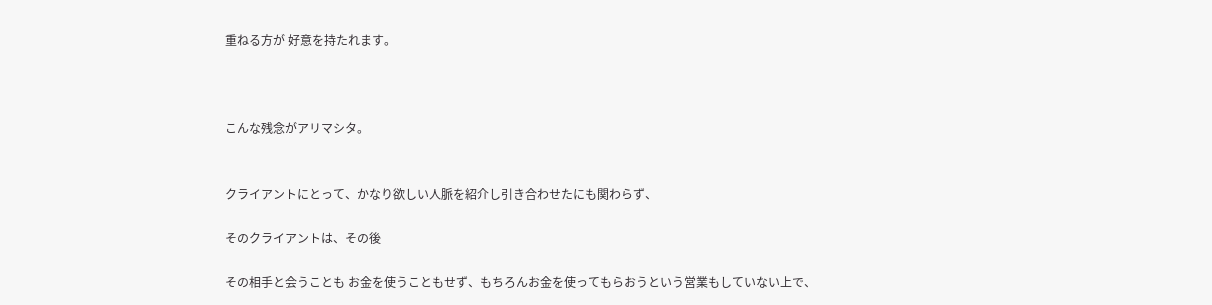重ねる方が 好意を持たれます。



こんな残念がアリマシタ。


クライアントにとって、かなり欲しい人脈を紹介し引き合わせたにも関わらず、

そのクライアントは、その後

その相手と会うことも お金を使うこともせず、もちろんお金を使ってもらおうという営業もしていない上で、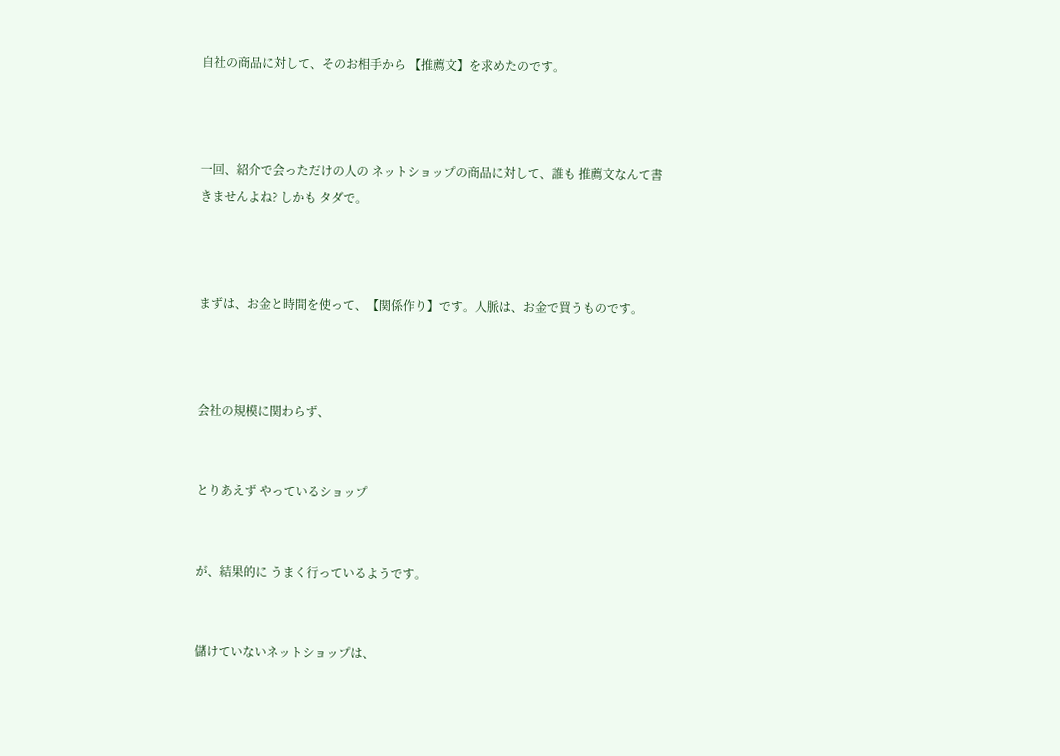自社の商品に対して、そのお相手から 【推薦文】を求めたのです。



一回、紹介で会っただけの人の ネットショップの商品に対して、誰も 推薦文なんて書きませんよね? しかも タダで。



まずは、お金と時間を使って、【関係作り】です。人脈は、お金で買うものです。



会社の規模に関わらず、


とりあえず やっているショップ


が、結果的に うまく行っているようです。


儲けていないネットショップは、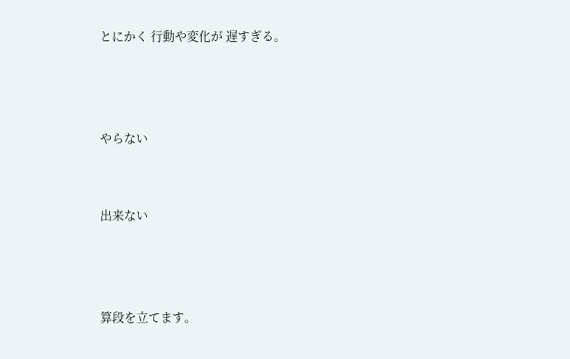とにかく 行動や変化が 遅すぎる。



やらない


出来ない



算段を立てます。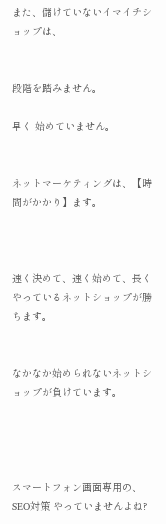また、儲けていないイマイチショップは、


段階を踏みません。

早く 始めていません。


ネットマーケティングは、【時間がかかり】ます。



速く決めて、速く始めて、長くやっているネットショップが勝ちます。


なかなか始められないネットショップが負けています。




スマートフォン画面専用の、SEO対策 やっていませんよね?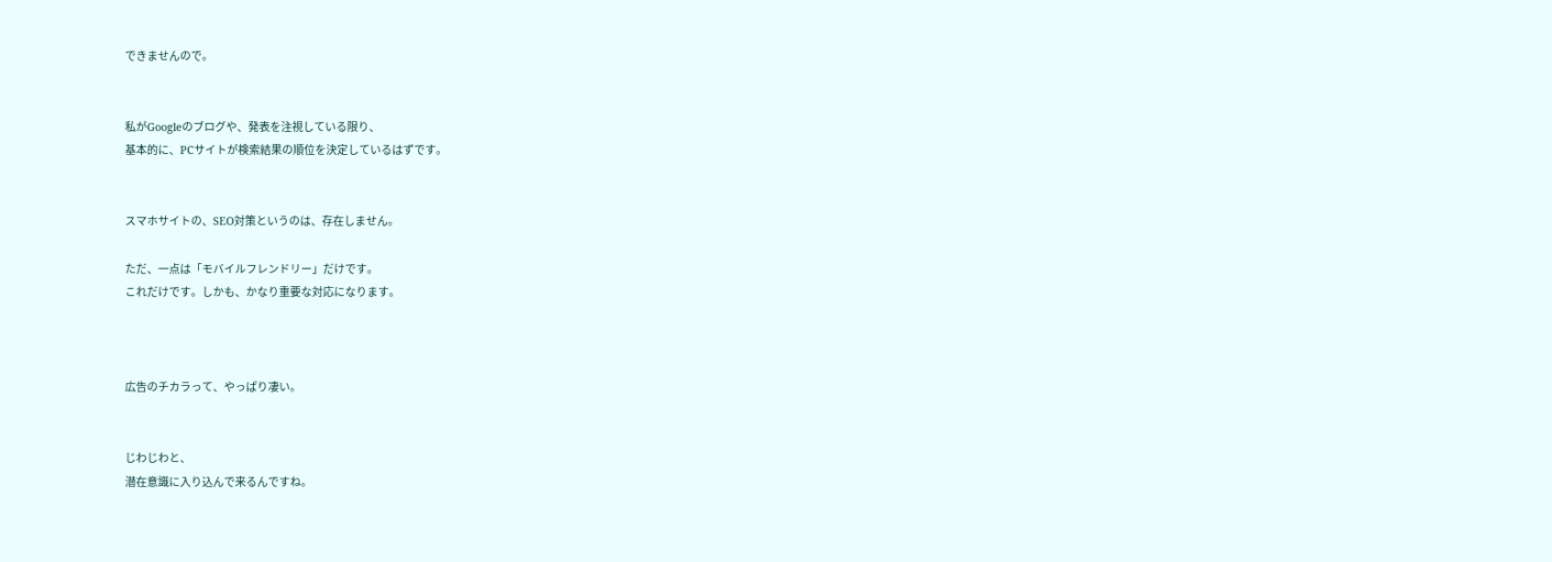できませんので。


私がGoogleのブログや、発表を注視している限り、
基本的に、PCサイトが検索結果の順位を決定しているはずです。


スマホサイトの、SEO対策というのは、存在しません。

ただ、一点は「モバイルフレンドリー」だけです。
これだけです。しかも、かなり重要な対応になります。



広告のチカラって、やっぱり凄い。


じわじわと、
潜在意識に入り込んで来るんですね。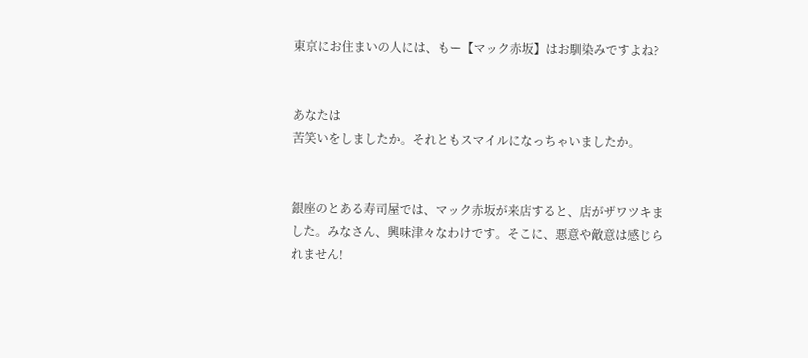東京にお住まいの人には、もー【マック赤坂】はお馴染みですよね?


あなたは
苦笑いをしましたか。それともスマイルになっちゃいましたか。


銀座のとある寿司屋では、マック赤坂が来店すると、店がザワツキました。みなさん、興味津々なわけです。そこに、悪意や敵意は感じられません!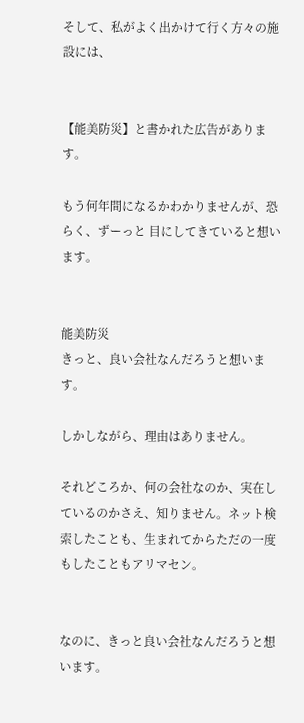そして、私がよく出かけて行く方々の施設には、


【能美防災】と書かれた広告があります。

もう何年間になるかわかりませんが、恐らく、ずーっと 目にしてきていると想います。


能美防災
きっと、良い会社なんだろうと想います。

しかしながら、理由はありません。

それどころか、何の会社なのか、実在しているのかさえ、知りません。ネット検索したことも、生まれてからただの一度もしたこともアリマセン。


なのに、きっと良い会社なんだろうと想います。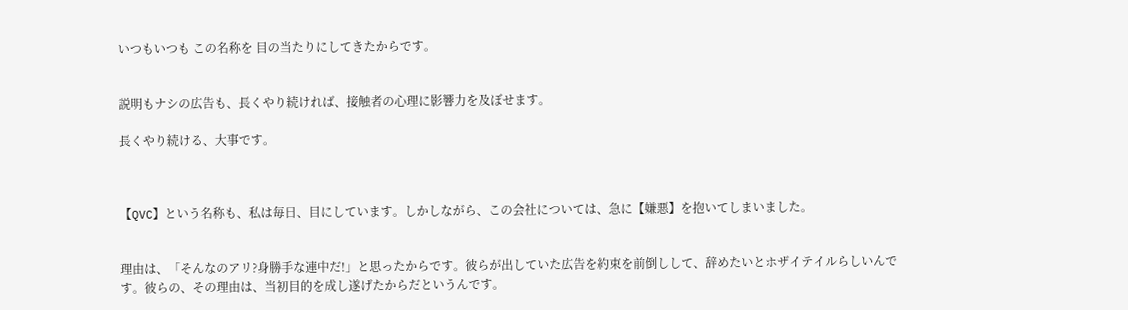いつもいつも この名称を 目の当たりにしてきたからです。


説明もナシの広告も、長くやり続ければ、接触者の心理に影響力を及ぼせます。

長くやり続ける、大事です。



【QVC】という名称も、私は毎日、目にしています。しかしながら、この会社については、急に【嫌悪】を抱いてしまいました。


理由は、「そんなのアリ?身勝手な連中だ!」と思ったからです。彼らが出していた広告を約束を前倒しして、辞めたいとホザイテイルらしいんです。彼らの、その理由は、当初目的を成し遂げたからだというんです。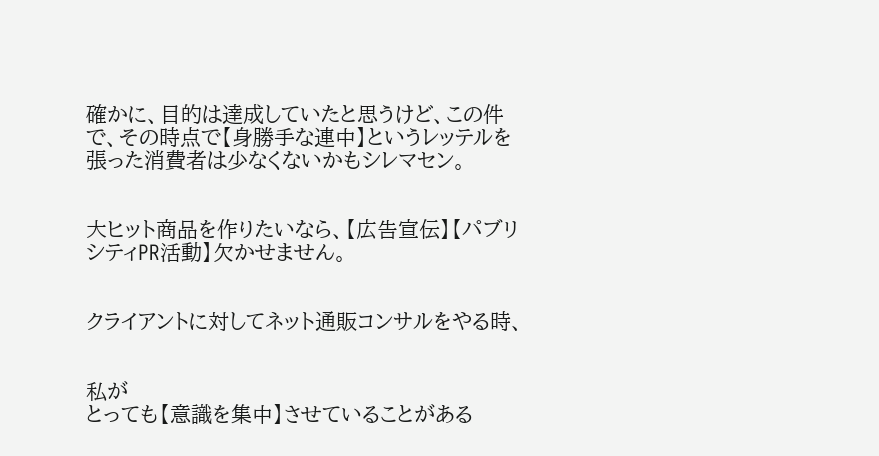確かに、目的は達成していたと思うけど、この件で、その時点で【身勝手な連中】というレッテルを張った消費者は少なくないかもシレマセン。


大ヒット商品を作りたいなら、【広告宣伝】【パブリシティPR活動】欠かせません。


クライアントに対してネット通販コンサルをやる時、


私が
とっても【意識を集中】させていることがある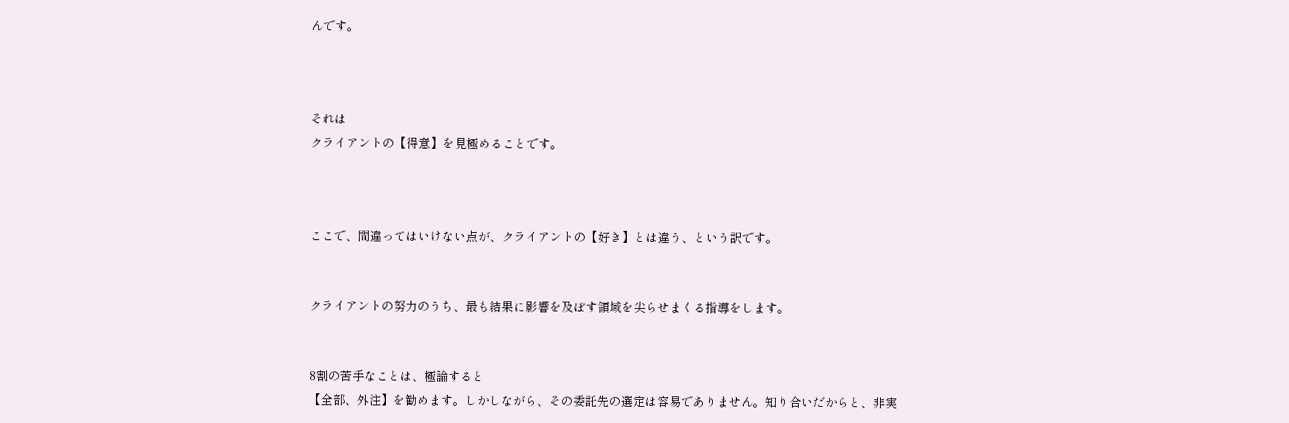んです。



それは
クライアントの【得意】を見極めることです。



ここで、間違ってはいけない点が、クライアントの【好き】とは違う、という訳です。


クライアントの努力のうち、最も結果に影響を及ぼす領域を尖らせまくる指導をします。


8割の苦手なことは、極論すると
【全部、外注】を勧めます。しかしながら、その委託先の選定は容易でありません。知り合いだからと、非実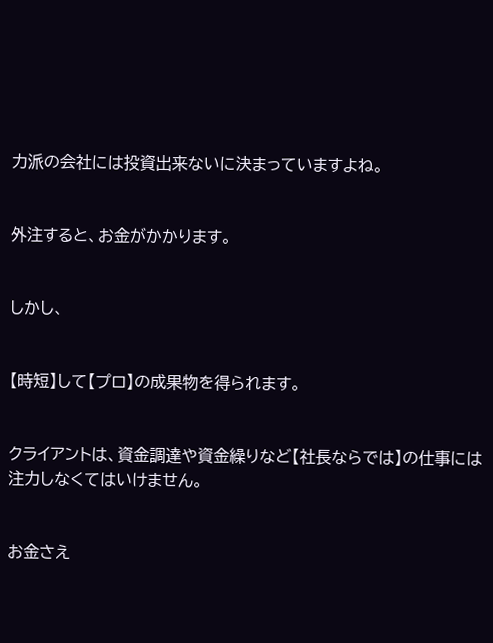力派の会社には投資出来ないに決まっていますよね。


外注すると、お金がかかります。


しかし、


【時短】して【プロ】の成果物を得られます。


クライアントは、資金調達や資金繰りなど【社長ならでは】の仕事には注力しなくてはいけません。


お金さえ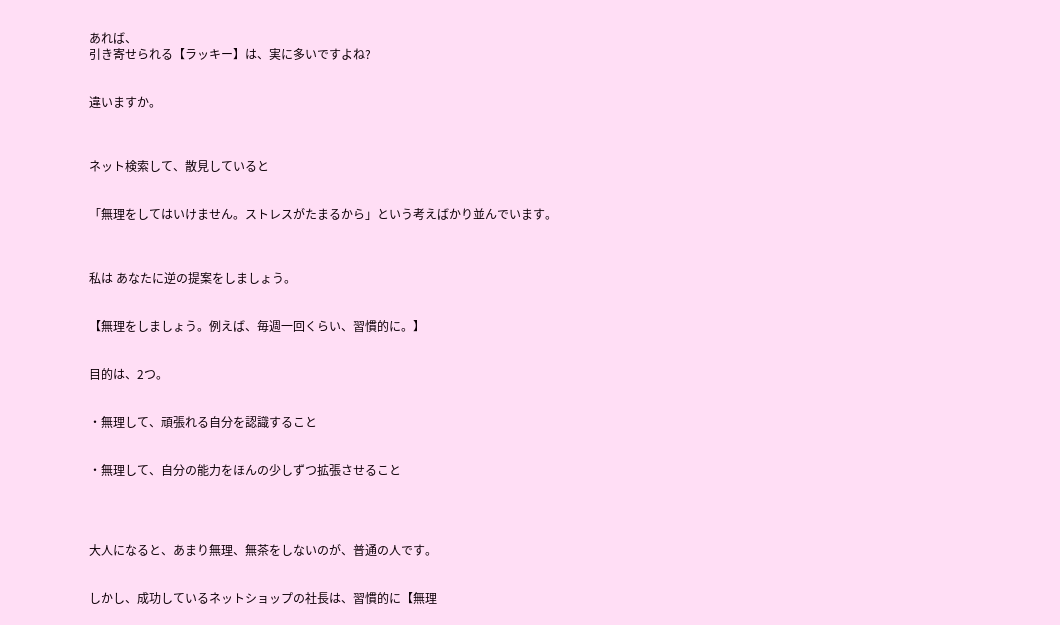あれば、
引き寄せられる【ラッキー】は、実に多いですよね?


違いますか。



ネット検索して、散見していると


「無理をしてはいけません。ストレスがたまるから」という考えばかり並んでいます。



私は あなたに逆の提案をしましょう。


【無理をしましょう。例えば、毎週一回くらい、習慣的に。】


目的は、2つ。


・無理して、頑張れる自分を認識すること


・無理して、自分の能力をほんの少しずつ拡張させること




大人になると、あまり無理、無茶をしないのが、普通の人です。


しかし、成功しているネットショップの社長は、習慣的に【無理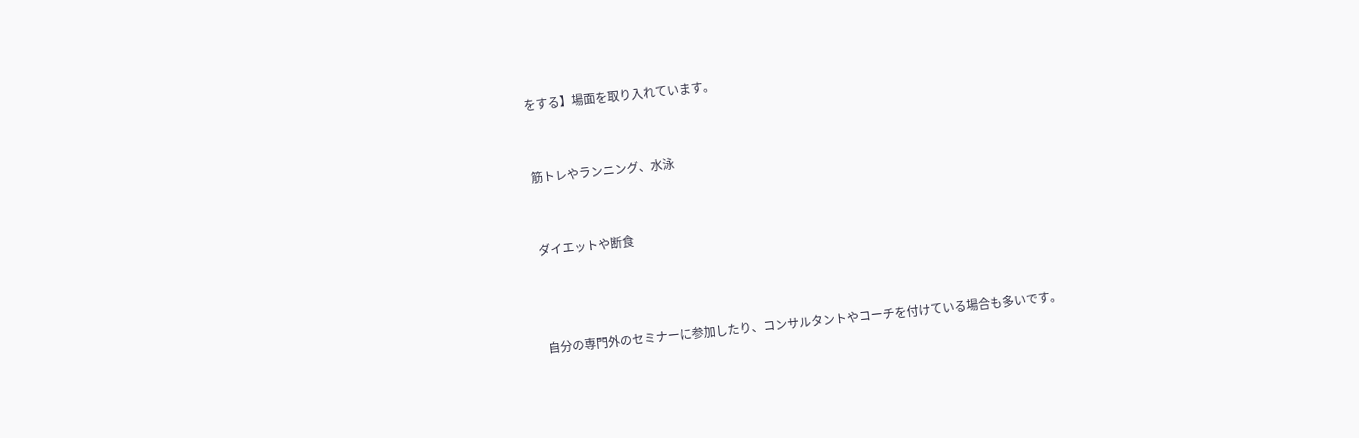をする】場面を取り入れています。


筋トレやランニング、水泳


ダイエットや断食



自分の専門外のセミナーに参加したり、コンサルタントやコーチを付けている場合も多いです。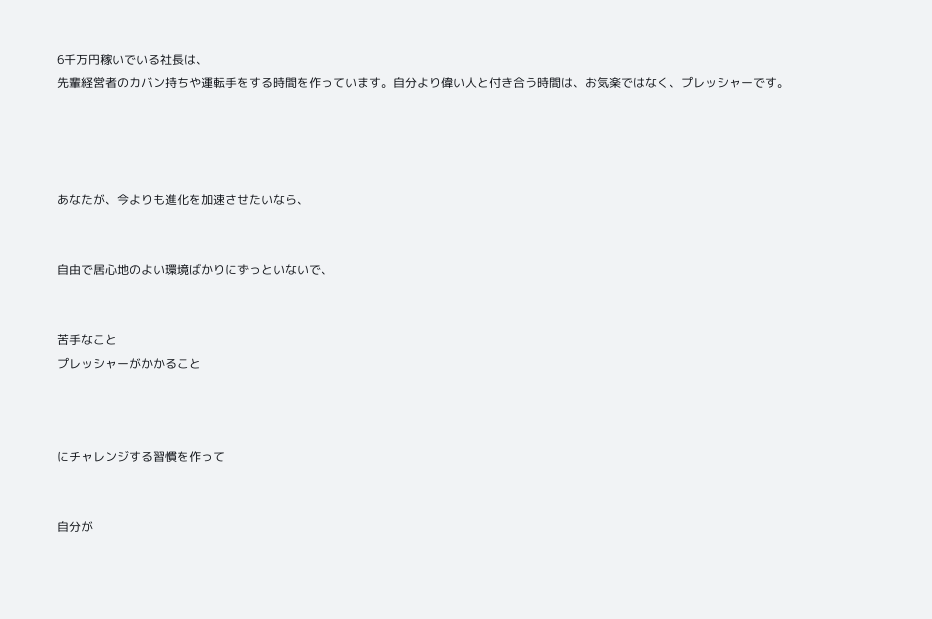6千万円稼いでいる社長は、
先輩経営者のカバン持ちや運転手をする時間を作っています。自分より偉い人と付き合う時間は、お気楽ではなく、プレッシャーです。




あなたが、今よりも進化を加速させたいなら、


自由で居心地のよい環境ばかりにずっといないで、


苦手なこと
プレッシャーがかかること



にチャレンジする習慣を作って


自分が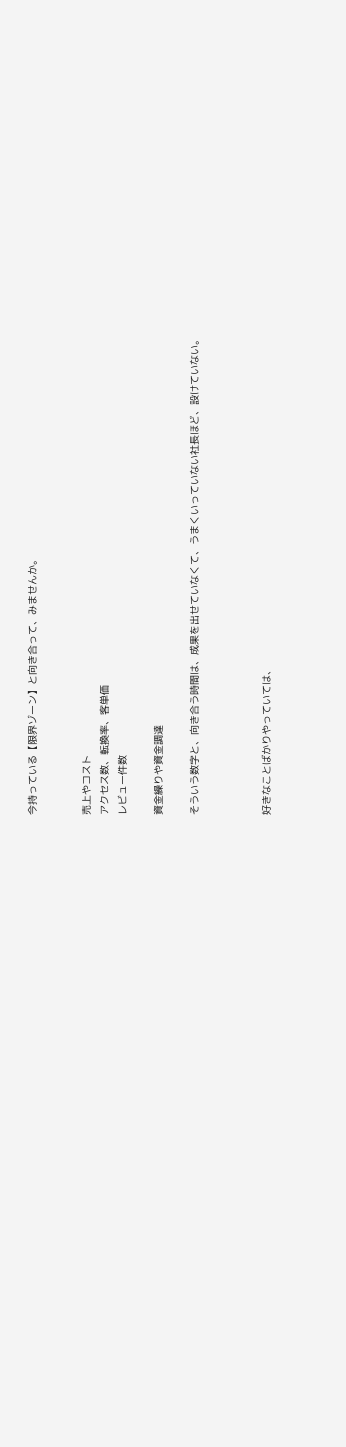今持っている【限界ゾーン】と向き合って、みませんか。


売上やコスト
アクセス数、転換率、客単価
レビュー件数

資金繰りや資金調達

そういう数字と、向き合う時間は、成果を出せていなくて、うまくいっていない社長ほど、設けていない。



好きなことばかりやっていては、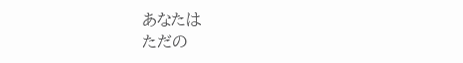あなたは
ただの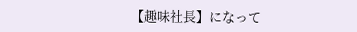【趣味社長】になって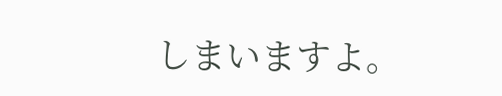しまいますよ。